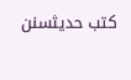کتب حدیثسنن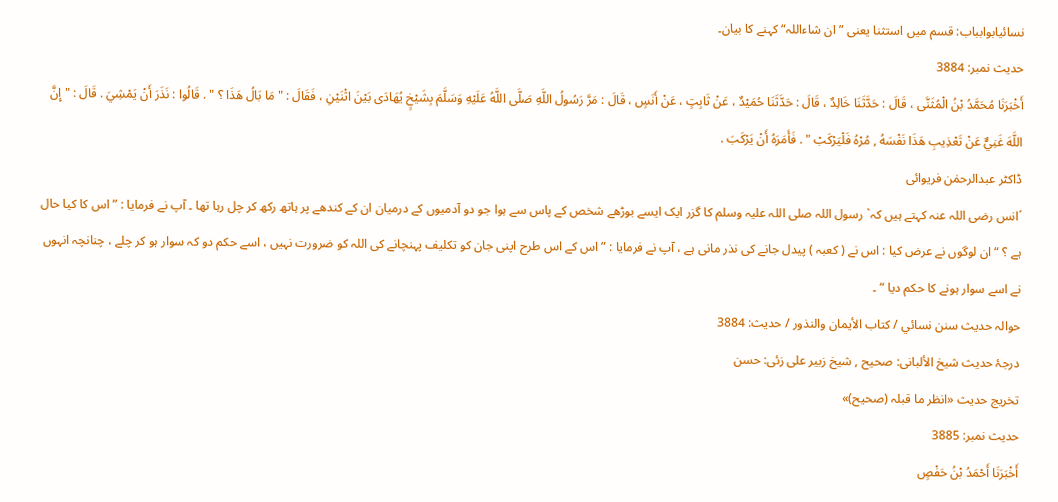نسائيابوابباب: قسم میں استثنا یعنی ”ان شاءاللہ“ کہنے کا بیان۔
حدیث نمبر: 3884
أَخْبَرَنَا مُحَمَّدُ بْنُ الْمُثَنَّى ، قَالَ : حَدَّثَنَا خَالِدٌ ، قَالَ : حَدَّثَنَا حُمَيْدٌ ، عَنْ ثَابِتٍ ، عَنْ أَنَسٍ ، قَالَ : مَرَّ رَسُولُ اللَّهِ صَلَّى اللَّهُ عَلَيْهِ وَسَلَّمَ بِشَيْخٍ يُهَادَى بَيْنَ اثْنَيْنِ ، فَقَالَ : " مَا بَالُ هَذَا ؟ " . قَالُوا : نَذَرَ أَنْ يَمْشِيَ . قَالَ : " إِنَّ اللَّهَ غَنِيٌّ عَنْ تَعْذِيبِ هَذَا نَفْسَهُ , مُرْهُ فَلْيَرْكَبْ " . فَأَمَرَهُ أَنْ يَرْكَبَ .
ڈاکٹر عبدالرحمٰن فریوائی
´انس رضی اللہ عنہ کہتے ہیں کہ` رسول اللہ صلی اللہ علیہ وسلم کا گزر ایک ایسے بوڑھے شخص کے پاس سے ہوا جو دو آدمیوں کے درمیان ان کے کندھے پر ہاتھ رکھ کر چل رہا تھا ۔ آپ نے فرمایا : ” اس کا کیا حال ہے ؟ “ ان لوگوں نے عرض کیا : اس نے ( کعبہ ) پیدل جانے کی نذر مانی ہے ، آپ نے فرمایا : ” اس کے اس طرح اپنی جان کو تکلیف پہنچانے کی اللہ کو ضرورت نہیں ، اسے حکم دو کہ سوار ہو کر چلے ، چنانچہ انہوں نے اسے سوار ہونے کا حکم دیا “ ۔
حوالہ حدیث سنن نسائي / كتاب الأيمان والنذور / حدیث: 3884
درجۂ حدیث شیخ الألبانی: صحيح , شیخ زبیر علی زئی: حسن
تخریج حدیث «انظر ما قبلہ (صحیح)»
حدیث نمبر: 3885
أَخْبَرَنَا أَحْمَدُ بْنُ حَفْصٍ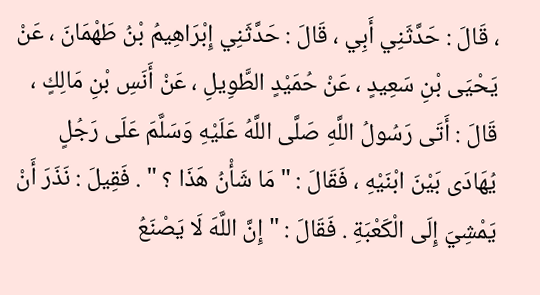، قَالَ : حَدَّثَنِي أَبِي ، قَالَ : حَدَّثَنِي إِبْرَاهِيمُ بْنُ طَهْمَانَ ، عَنْ يَحْيَى بْنِ سَعِيدٍ ، عَنْ حُمَيْدٍ الطَّوِيلِ ، عَنْ أَنَسِ بْنِ مَالِكٍ ، قَالَ : أَتَى رَسُولُ اللَّهِ صَلَّى اللَّهُ عَلَيْهِ وَسَلَّمَ عَلَى رَجُلٍ يُهَادَى بَيْنَ ابْنَيْهِ ، فَقَالَ : " مَا شَأْنُ هَذَا ؟ " . فَقِيلَ : نَذَرَ أَنْ يَمْشِيَ إِلَى الْكَعْبَةِ . فَقَالَ : " إِنَّ اللَّهَ لَا يَصْنَعُ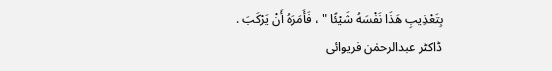بِتَعْذِيبِ هَذَا نَفْسَهُ شَيْئًا " ، فَأَمَرَهُ أَنْ يَرْكَبَ .
ڈاکٹر عبدالرحمٰن فریوائی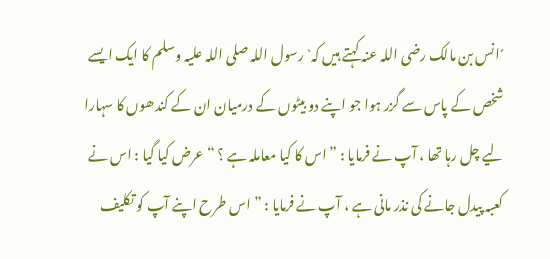´انس بن مالک رضی اللہ عنہ کہتے ہیں کہ` رسول اللہ صلی اللہ علیہ وسلم کا ایک ایسے شخص کے پاس سے گزر ہوا جو اپنے دو بیٹوں کے درمیان ان کے کندھوں کا سہارا لیے چل رہا تھا ، آپ نے فرمایا : ” اس کا کیا معاملہ ہے ؟ “ عرض کیا گیا : اس نے کعبہ پیدل جانے کی نذر مانی ہے ، آپ نے فرمایا : ” اس طرح اپنے آپ کو تکلیف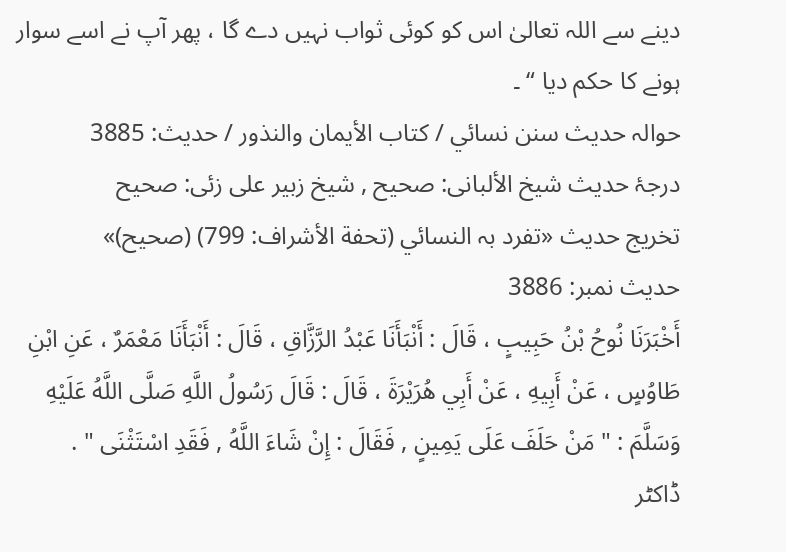دینے سے اللہ تعالیٰ اس کو کوئی ثواب نہیں دے گا ، پھر آپ نے اسے سوار ہونے کا حکم دیا “ ۔
حوالہ حدیث سنن نسائي / كتاب الأيمان والنذور / حدیث: 3885
درجۂ حدیث شیخ الألبانی: صحيح , شیخ زبیر علی زئی: صحيح
تخریج حدیث «تفرد بہ النسائي (تحفة الأشراف: 799) (صحیح)»
حدیث نمبر: 3886
أَخْبَرَنَا نُوحُ بْنُ حَبِيبٍ ، قَالَ : أَنْبَأَنَا عَبْدُ الرَّزَّاقِ ، قَالَ : أَنْبَأَنَا مَعْمَرٌ ، عَنِ ابْنِ طَاوُسٍ ، عَنْ أَبِيهِ ، عَنْ أَبِي هُرَيْرَةَ ، قَالَ : قَالَ رَسُولُ اللَّهِ صَلَّى اللَّهُ عَلَيْهِ وَسَلَّمَ : " مَنْ حَلَفَ عَلَى يَمِينٍ , فَقَالَ : إِنْ شَاءَ اللَّهُ , فَقَدِ اسْتَثْنَى " .
ڈاکٹر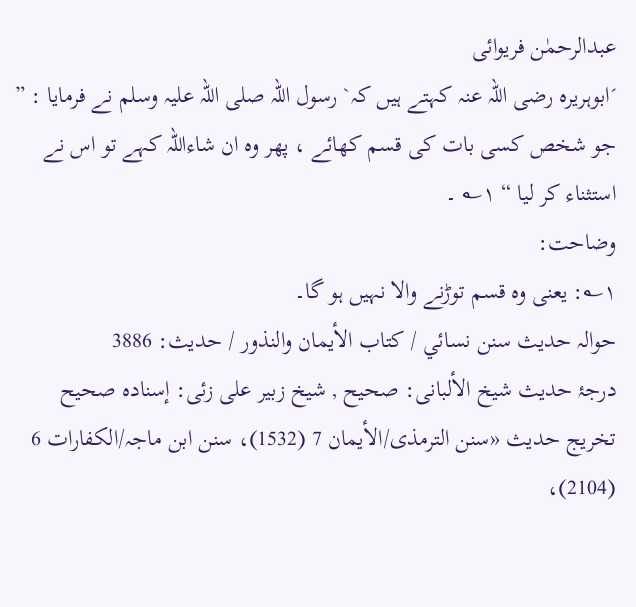عبدالرحمٰن فریوائی
´ابوہریرہ رضی اللہ عنہ کہتے ہیں کہ` رسول اللہ صلی اللہ علیہ وسلم نے فرمایا : ” جو شخص کسی بات کی قسم کھائے ، پھر وہ ان شاءاللہ کہے تو اس نے استثناء کر لیا “ ۱؎ ۔
وضاحت:
۱؎: یعنی وہ قسم توڑنے والا نہیں ہو گا۔
حوالہ حدیث سنن نسائي / كتاب الأيمان والنذور / حدیث: 3886
درجۂ حدیث شیخ الألبانی: صحيح , شیخ زبیر علی زئی: إسناده صحيح
تخریج حدیث «سنن الترمذی/الأیمان 7 (1532)، سنن ابن ماجہ/الکفارات 6 (2104)،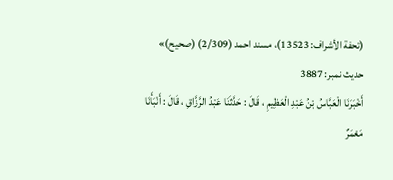(تحفة الأشراف: 13523)، مسند احمد (2/309) (صحیح)»
حدیث نمبر: 3887
أَخْبَرَنَا الْعَبَّاسُ بْنُ عَبْدِ الْعَظِيمِ ، قَالَ : حَدَّثَنَا عَبْدُ الرَّزَّاقِ ، قَالَ : أَنْبَأَنَا مَعْمَرٌ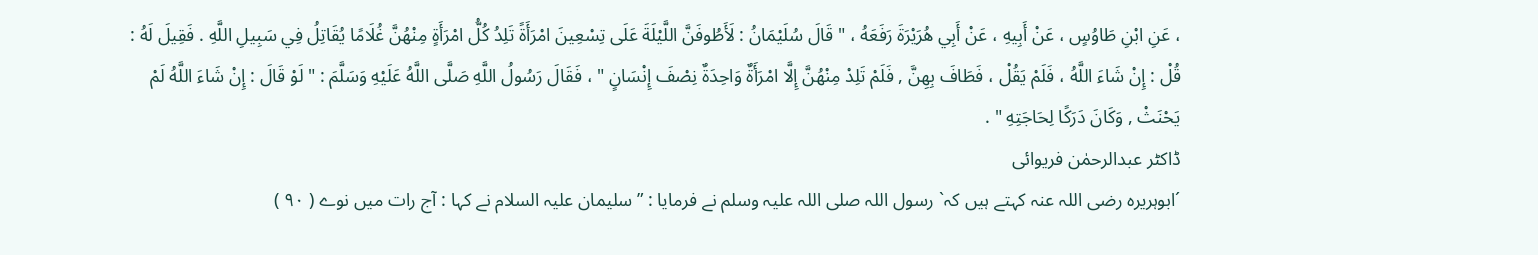، عَنِ ابْنِ طَاوُسٍ ، عَنْ أَبِيهِ ، عَنْ أَبِي هُرَيْرَةَ رَفَعَهُ ، " قَالَ سُلَيْمَانُ : لَأَطُوفَنَّ اللَّيْلَةَ عَلَى تِسْعِينَ امْرَأَةً تَلِدُ كُلُّ امْرَأَةٍ مِنْهُنَّ غُلَامًا يُقَاتِلُ فِي سَبِيلِ اللَّهِ . فَقِيلَ لَهُ : قُلْ : إِنْ شَاءَ اللَّهُ ، فَلَمْ يَقُلْ ، فَطَافَ بِهِنَّ , فَلَمْ تَلِدْ مِنْهُنَّ إِلَّا امْرَأَةٌ وَاحِدَةٌ نِصْفَ إِنْسَانٍ " ، فَقَالَ رَسُولُ اللَّهِ صَلَّى اللَّهُ عَلَيْهِ وَسَلَّمَ : " لَوْ قَالَ : إِنْ شَاءَ اللَّهُ لَمْ يَحْنَثْ , وَكَانَ دَرَكًا لِحَاجَتِهِ " .
ڈاکٹر عبدالرحمٰن فریوائی
´ابوہریرہ رضی اللہ عنہ کہتے ہیں کہ` رسول اللہ صلی اللہ علیہ وسلم نے فرمایا : ” سلیمان علیہ السلام نے کہا : آج رات میں نوے ( ۹۰ )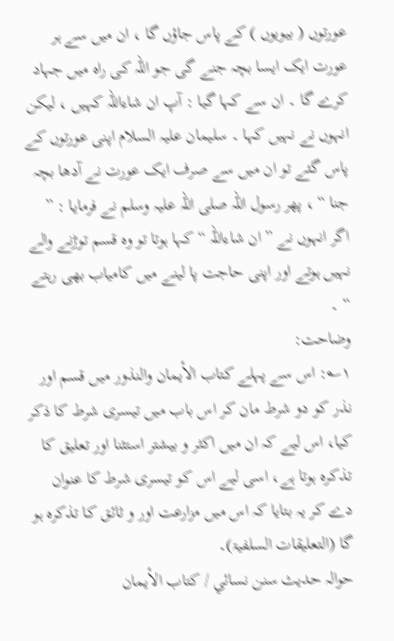عورتوں ( بیویوں ) کے پاس جاؤں گا ، ان میں سے ہر عورت ایک ایسا بچہ جنے گی جو اللہ کی راہ میں جہاد کرے گا ۔ ان سے کہا گیا : آپ ان شاءاللہ کہیں ، لیکن انہوں نے نہیں کہا ۔ سلیمان علیہ السلام اپنی عورتوں کے پاس گئے تو ان میں سے صرف ایک عورت نے آدھا بچہ جنا “ ، پھر رسول اللہ صلی اللہ علیہ وسلم نے فرمایا : ” اگر انہوں نے ” ان شاءاللہ “ کہا ہوتا تو وہ قسم توڑنے والے نہیں ہوتے اور اپنی حاجت پا لینے میں کامیاب بھی رہتے “ ۔
وضاحت:
۱؎: اس سے پہلے کتاب الأیمان والنذور میں قسم اور نذر کو دو شرط مان کر اس باب میں تیسری شرط کا ذکر کیا، اس لیے کہ ان میں اکثر و بیشتر استثنا اور تعلیق کا تذکرہ ہوتا ہے، اسی لیے اس کو تیسری شرط کا عنوان دے کر یہ بتایا کہ اس میں مزارعت اور و ثائق کا تذکرہ ہو گا (التعلیقات السلفیۃ)۔
حوالہ حدیث سنن نسائي / كتاب الأيمان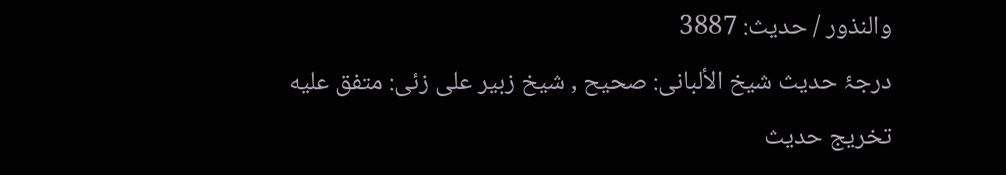والنذور / حدیث: 3887
درجۂ حدیث شیخ الألبانی: صحيح , شیخ زبیر علی زئی: متفق عليه
تخریج حدیث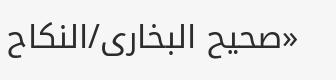«صحیح البخاری/النکاح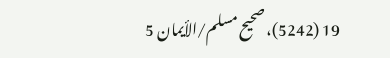19 (5242)، صحیح مسلم/الأیمان 5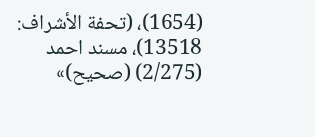(1654)، (تحفة الأشراف: 13518)، مسند احمد (2/275) (صحیح)»